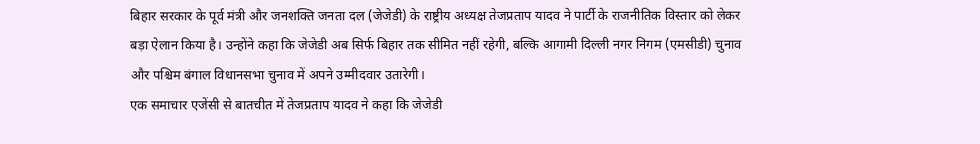बिहार सरकार के पूर्व मंत्री और जनशक्ति जनता दल (जेजेडी) के राष्ट्रीय अध्यक्ष तेजप्रताप यादव ने पार्टी के राजनीतिक विस्तार को लेकर बड़ा ऐलान किया है। उन्होंने कहा कि जेजेडी अब सिर्फ बिहार तक सीमित नहीं रहेगी, बल्कि आगामी दिल्ली नगर निगम (एमसीडी) चुनाव और पश्चिम बंगाल विधानसभा चुनाव में अपने उम्मीदवार उतारेगी।
एक समाचार एजेंसी से बातचीत में तेजप्रताप यादव ने कहा कि जेजेडी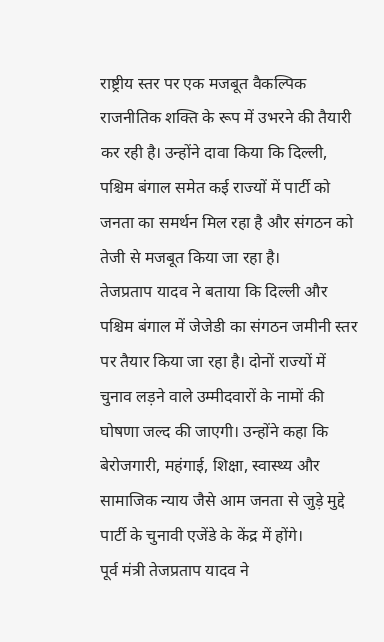राष्ट्रीय स्तर पर एक मजबूत वैकल्पिक राजनीतिक शक्ति के रूप में उभरने की तैयारी कर रही है। उन्होंने दावा किया कि दिल्ली, पश्चिम बंगाल समेत कई राज्यों में पार्टी को जनता का समर्थन मिल रहा है और संगठन को तेजी से मजबूत किया जा रहा है।
तेजप्रताप यादव ने बताया कि दिल्ली और पश्चिम बंगाल में जेजेडी का संगठन जमीनी स्तर पर तैयार किया जा रहा है। दोनों राज्यों में चुनाव लड़ने वाले उम्मीदवारों के नामों की घोषणा जल्द की जाएगी। उन्होंने कहा कि बेरोजगारी, महंगाई, शिक्षा, स्वास्थ्य और सामाजिक न्याय जैसे आम जनता से जुड़े मुद्दे पार्टी के चुनावी एजेंडे के केंद्र में होंगे।
पूर्व मंत्री तेजप्रताप यादव ने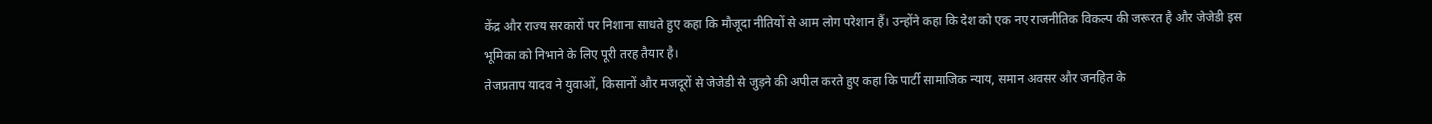केंद्र और राज्य सरकारों पर निशाना साधते हुए कहा कि मौजूदा नीतियों से आम लोग परेशान हैं। उन्होंने कहा कि देश को एक नए राजनीतिक विकल्प की जरूरत है और जेजेडी इस भूमिका को निभाने के लिए पूरी तरह तैयार है।
तेजप्रताप यादव ने युवाओं, किसानों और मजदूरों से जेजेडी से जुड़ने की अपील करते हुए कहा कि पार्टी सामाजिक न्याय, समान अवसर और जनहित के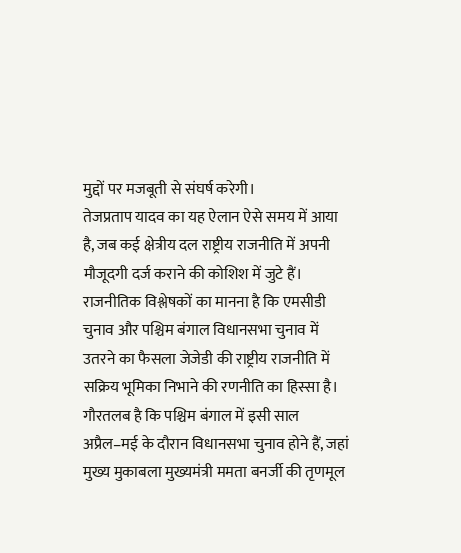मुद्दों पर मजबूती से संघर्ष करेगी।
तेजप्रताप यादव का यह ऐलान ऐसे समय में आया है, जब कई क्षेत्रीय दल राष्ट्रीय राजनीति में अपनी मौजूदगी दर्ज कराने की कोशिश में जुटे हैं। राजनीतिक विश्लेषकों का मानना है कि एमसीडी चुनाव और पश्चिम बंगाल विधानसभा चुनाव में उतरने का फैसला जेजेडी की राष्ट्रीय राजनीति में सक्रिय भूमिका निभाने की रणनीति का हिस्सा है।
गौरतलब है कि पश्चिम बंगाल में इसी साल अप्रैल–मई के दौरान विधानसभा चुनाव होने हैं, जहां मुख्य मुकाबला मुख्यमंत्री ममता बनर्जी की तृणमूल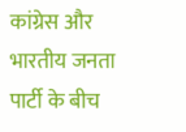कांग्रेस और भारतीय जनता पार्टी के बीच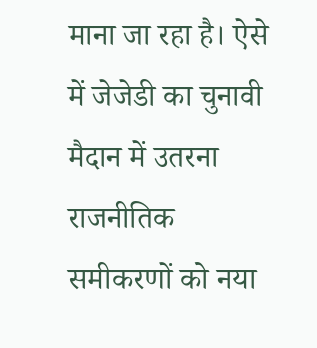माना जा रहा है। ऐसे में जेजेडी का चुनावी मैदान में उतरना राजनीतिक समीकरणों को नया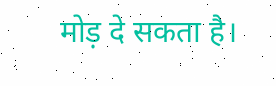मोड़ दे सकता है।